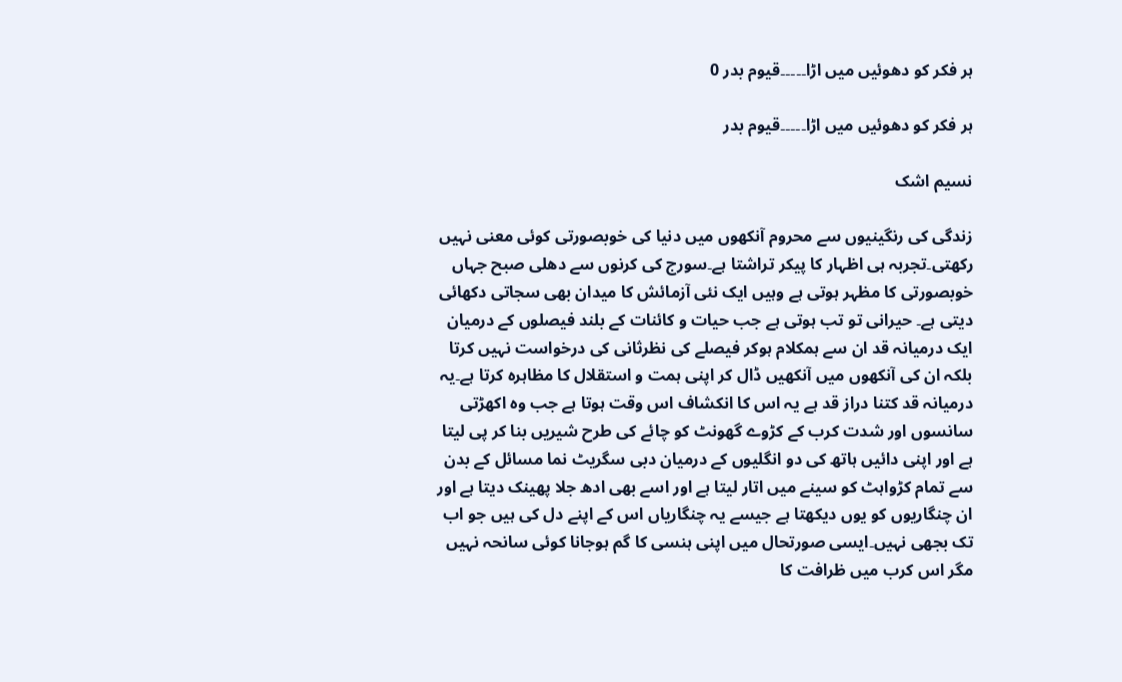ہر فکر کو دھوئیں میں اڑا۔۔۔۔۔قیوم بدر 0

ہر فکر کو دھوئیں میں اڑا۔۔۔۔۔قیوم بدر

نسیم اشک

زندگی کی رنگینیوں سے محروم آنکھوں میں دنیا کی خوبصورتی کوئی معنی نہیں رکھتی۔تجربہ ہی اظہار کا پیکر تراشتا ہے۔سورج کی کرنوں سے دھلی صبح جہاں خوبصورتی کا مظہر ہوتی ہے وہیں ایک نئی آزمائش کا میدان بھی سجاتی دکھائی دیتی ہے۔ حیرانی تو تب ہوتی ہے جب حیات و کائنات کے بلند فیصلوں کے درمیان ایک درمیانہ قد ان سے ہمکلام ہوکر فیصلے کی نظرثانی کی درخواست نہیں کرتا بلکہ ان کی آنکھوں میں آنکھیں ڈال کر اپنی ہمت و استقلال کا مظاہرہ کرتا ہے۔یہ درمیانہ قد کتنا دراز قد ہے یہ اس کا انکشاف اس وقت ہوتا ہے جب وہ اکھڑتی سانسوں اور شدت کرب کے کڑوے گھونٹ کو چائے کی طرح شیریں بنا کر پی لیتا ہے اور اپنی دائیں ہاتھ کی دو انگلیوں کے درمیان دبی سگریٹ نما مسائل کے بدن سے تمام کڑواہٹ کو سینے میں اتار لیتا ہے اور اسے بھی ادھ جلا پھینک دیتا ہے اور ان چنگاریوں کو یوں دیکھتا ہے جیسے یہ چنگاریاں اس کے اپنے دل کی ہیں جو اب تک بجھی نہیں۔ایسی صورتحال میں اپنی ہنسی کا گم ہوجانا کوئی سانحہ نہیں مگر اس کرب میں ظرافت کا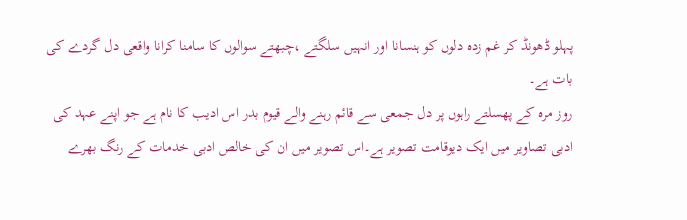پہلو ڈھونڈ کر غم زدہ دلوں کو ہنسانا اور انہیں سلگتے ،چبھتے سوالوں کا سامنا کرانا واقعی دل گردے کی بات ہے۔
روز مرہ کے پھسلتے راہوں پر دل جمعی سے قائم رہنے والے قیوم بدر اس ادیب کا نام ہے جو اپنے عہد کی ادبی تصاویر میں ایک دیوقامت تصویر ہے۔اس تصویر میں ان کی خالص ادبی خدمات کے رنگ بھرے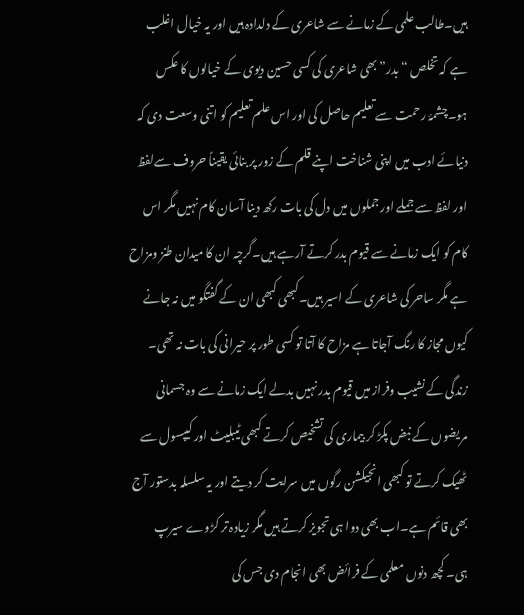ہیں۔طالب علمی کے زمانے سے شاعری کے دلدادہ ہیں اور یہ خیال اغلب ہے کہ تخلص “بدر” بھی شاعری کی کسی حسین دیوی کے خیالوں کا عکس ہو۔چشمۂ رحمت سے تعلیم حاصل کی اور اس علم تعلیم کو اتنی وسعت دی کہ دنیائے ادب میں اپنی شناخت اپنے قلم کے زور پر بنائی یقیناً حروف سےلفظ اور لفظ سے جملے اور جملوں میں دل کی بات رکھ دینا آسان کام نہیں مگر اس کام کو ایک زمانے سے قیوم بدر کرتے آرہے ہیں۔گرچہ ان کا میدان طنز ومزاح ہے مگر ساحر کی شاعری کے اسیر ہیں۔کبھی کبھی ان کے گفتگو میں نہ جانے کیوں مجاز کا رنگ آجاتا ہے مزاح کا آتا تو کسی طور پر حیرانی کی بات نہ تھی۔ زندگی کے نشیب وفراز میں قیوم بدر نہیں بدلے ایک زمانے سے وہ جسمانی مریضوں کے نبض پکڑ کر بیماری کی تشخیص کرتے کبھی ٹیبلیٹ اور کیپسول سے ٹھیک کرتے تو کبھی انجیکشن رگوں میں سرایت کر دیتے اور یہ سلسلہ بدستور آج بھی قائم ہے۔اب بھی دوا ہی تجویز کرتے ہیں مگر زیادہ تر کڑوے سیرپ ہی۔ کچھ دنوں معلمی کے فرائض بھی انجام دی جس کی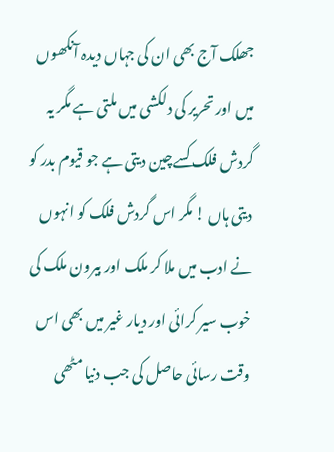جھلک آج بھی ان کی جہاں دیدہ آنکھوں میں اور تحریر کی دلکشی میں ملتی ہے مگر یہ گردش فلک کسےچین دیتی ہے جو قیوم بدر کو دیتی ہاں ! مگر اس گردش فلک کو انہوں نے ادب میں ملا کر ملک اور بیرون ملک کی خوب سیر کرائی اور دیار غیر میں بھی اس وقت رسائی حاصل کی جب دنیا مٹھی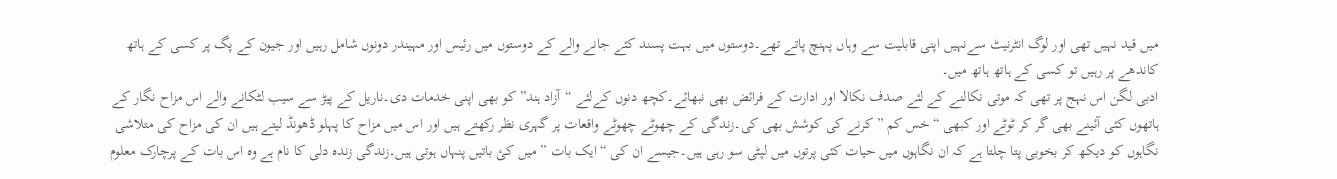میں قید نہیں تھی اور لوگ انٹرنیٹ سےنہیں اپنی قابلیت سے وہاں پہنچ پاتے تھے۔دوستوں میں بہت پسند کئے جانے والے کے دوستوں میں رئیس اور مہیندر دونوں شامل رہیں اور جیون کے پگ پر کسی کے ہاتھ کاندھے پر رہیں تو کسی کے ہاتھ ہاتھ میں۔
ادبی لگن اس نہج پر تھی کہ موتی نکالنے کے لئے صدف نکالا اور ادارت کے فرائض بھی نبھائے۔کچھ دنوں کےلئے “آزاد ہند” کو بھی اپنی خدمات دی۔ناریل کے پیڑ سے سیب لٹکانے والے اس مزاح نگار کے ہاتھوں کئی آئینے بھی گر کر ٹوٹے اور کبھی “خس کم ” کرنے کی کوشش بھی کی۔زندگی کے چھوٹے چھوٹے واقعات پر گہری نظر رکھتے ہیں اور اس میں مزاح کا پہلو ڈھونڈ لیتے ہیں ان کی مزاح کی متلاشی نگاہوں کو دیکھ کر بخوبی پتا چلتا ہے کہ ان نگاہوں میں حیات کئی پرتوں میں لپٹی سو رہی ہیں۔جیسے ان کی “ایک بات ” میں کئ باتیں پنہاں ہوتی ہیں۔زندگی زندہ دلی کا نام ہے وہ اس بات کے پرچارک معلوم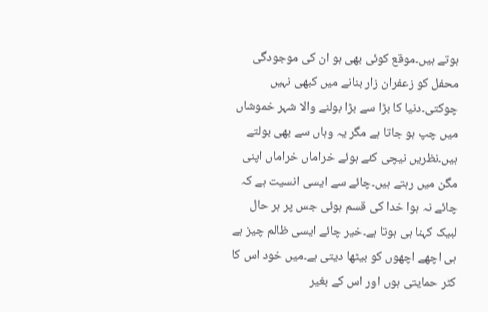ہوتے ہیں۔موقع کوئی بھی ہو ان کی موجودگی محفل کو زعفران زار بنانے میں کبھی نہیں چوکتی۔دنیا کا بڑا سے بڑا بولنے والا شہر خموشاں میں چپ ہو جاتا ہے مگر یہ وہاں سے بھی بولتے ہیں۔نظریں نیچی کئے ہوئے خراماں خراماں اپنی مگن میں رہتے ہیں۔چائے سے ایسی انسیت ہے کہ چائے نہ ہوا خدا کی قسم ہوئی جس پر ہر حال لبیک کہنا ہی ہوتا ہے۔خیر چائے ایسی ظالم چیز ہے ہی اچھے اچھوں کو بیٹھا دیتی ہے۔میں خود اس کا کٹر حمایتی ہوں اور اس کے بغیر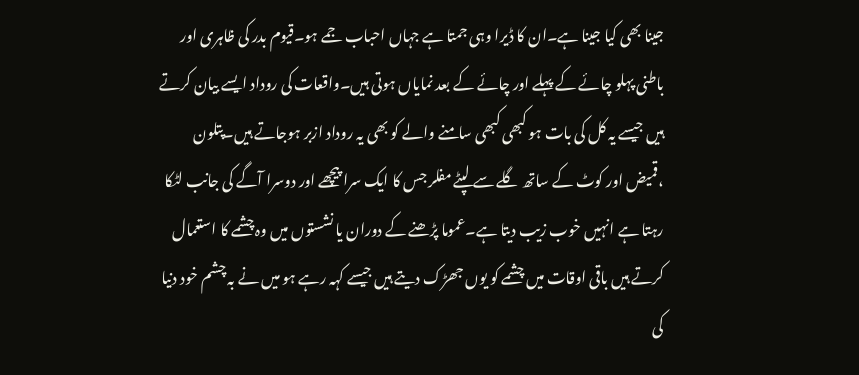جینا بھی کیا جینا ہے۔ان کا ڈیرا وہی جمتا ہے جہاں احباب جمے ہو۔قیوم بدر کی ظاہری اور باطنی پہلو چائے کے پہلے اور چائے کے بعد نمایاں ہوتی ہیں۔واقعات کی روداد ایسے بیان کرتے ہیں جیسے یہ کل کی بات ہو کبھی کبھی سامنے والے کو بھی یہ روداد ازبر ہوجاتے ہیں۔پتلون ،قمیض اور کوٹ کے ساتھ گلے سے لپٹے مفلر جس کا ایک سرا پیچھے اور دوسرا آگے کی جانب لٹکا رہتا ہے انہیں خوب زیب دیتا ہے۔عموما پڑھنے کے دوران یا نشستوں میں وہ چشمے کا استعمال کرتے ہیں باقی اوقات میں چشمے کو یوں جھڑک دیتے ہیں جیسے کہہ رہے ہو میں نے بہ چشم خود دنیا کی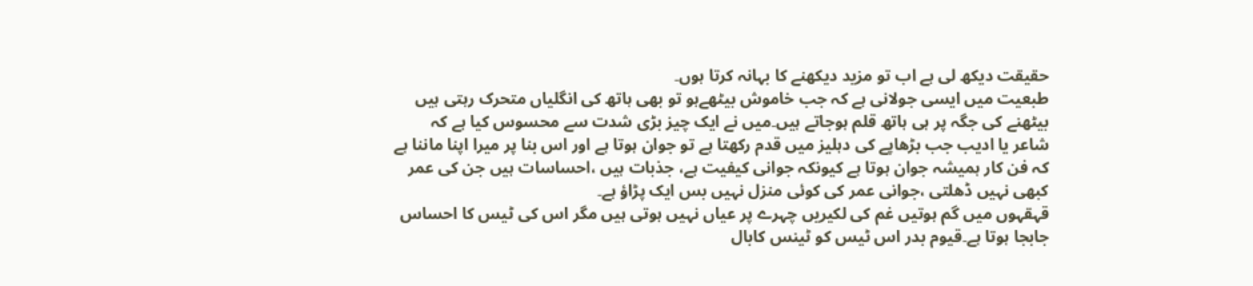حقیقت دیکھ لی ہے اب تو مزید دیکھنے کا بہانہ کرتا ہوں۔
طبعیت میں ایسی جولانی ہے کہ جب خاموش بیٹھےہو تو بھی ہاتھ کی انگلیاں متحرک رہتی ہیں بیٹھنے کی جگہ پر ہی ہاتھ قلم ہوجاتے ہیں۔میں نے ایک چیز بڑی شدت سے محسوس کیا ہے کہ شاعر یا ادیب جب بڑھاپے کی دہلیز میں قدم رکھتا ہے تو جوان ہوتا ہے اور اس بنا پر میرا اپنا ماننا ہے کہ فن کار ہمیشہ جوان ہوتا ہے کیونکہ جوانی کیفیت ہے، جذبات ہیں ،احساسات ہیں جن کی عمر کبھی نہیں ڈھلتی ،جوانی عمر کی کوئی منزل نہیں بس ایک پڑاؤ ہے۔
قہقہوں میں گم ہوتیں غم کی لکیریں چہرے پر عیاں نہیں ہوتی ہیں مگر اس کی ٹیس کا احساس جابجا ہوتا ہے۔قیوم بدر اس ٹیس کو ٹینس کابال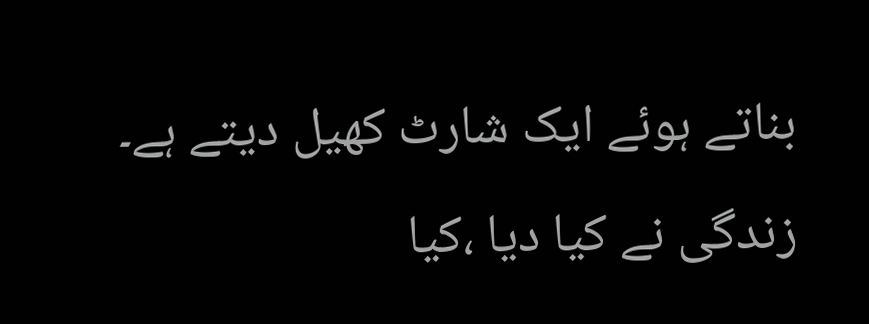بناتے ہوئے ایک شارٹ کھیل دیتے ہے۔ زندگی نے کیا دیا ،کیا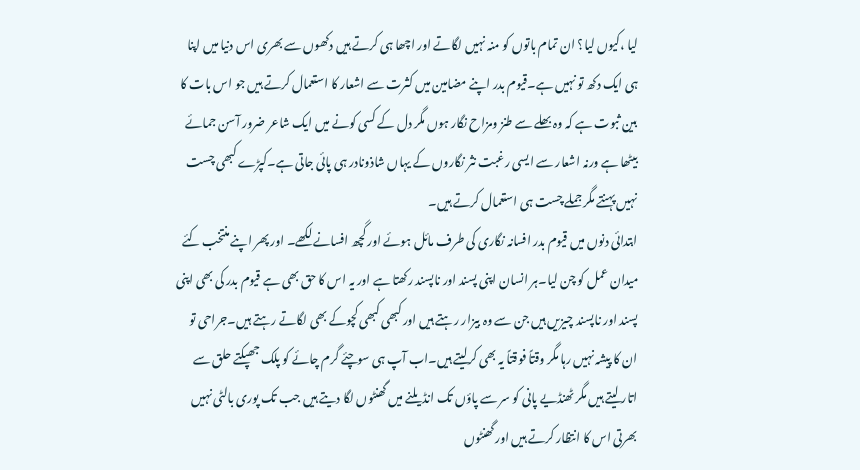لیا ،کیوں لیا؟ ان تمام باتوں کو منہ نہیں لگاتے اور اچھا ہی کرتے ہیں دکھوں سے بھری اس دنیا میں اپنا ہی ایک دکھ تو نہیں ہے۔قیوم بدر اپنے مضامین میں کثرت سے اشعار کا استعمال کرتے ہیں جو اس بات کا بین ثبوت ہے کہ وہ بھلے سے طنز ومزاح نگار ہوں مگر دل کے کسی کونے میں ایک شاعر ضرور آسن جمائے بیٹھا ہے ورنہ اشعار سے ایسی رغبت نثر نگاروں کے یہاں شاذونادر ہی پائی جاتی ہے۔کپڑے کبھی چست نہیں پہنتے مگر جملے چست ہی استعمال کرتے ہیں۔
ابتدائی دنوں میں قیوم بدر افسانہ نگاری کی طرف مائل ہوئے اور گچھ افسانے لکھے۔ اور پھر اپنے منتخب کئے میدان عمل کو چن لیا۔ہر انسان اپنی پسند اور ناپسند رکھتا ہے اور یہ اس کا حق بھی ہے قیوم بدر کی بھی اپنی پسند اور ناپسند چیزیں ہیں جن سے وہ بیزار رہتے ہیں اور کبھی کبھی کچوکے بھی لگاتے رہتے ہیں۔جراحی تو ان کا پیشہ نہیں رہا مگر وقتاً فوقتاً یہ بھی کرلیتے ہیں۔اب آپ ہی سوچئے گرم چائے کو پلک جھپکتے حلق سے اتار لیتے ہیں مگر ٹھنڈیے پانی کو سر سے پاؤں تک انڈیلنے میں گھنٹوں لگا دیتے ہیں جب تک پوری بالٹی نہیں بھرتی اس کا انتظار کرتے ہیں اور گھنٹوں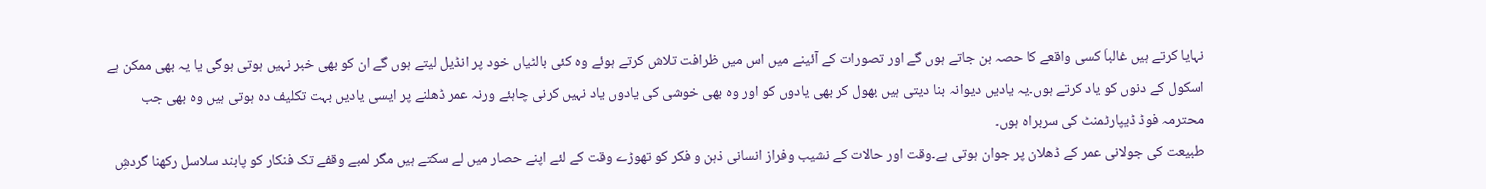نہایا کرتے ہیں غالباَ کسی واقعے کا حصہ بن جاتے ہوں گے اور تصورات کے آئینے میں اس میں ظرافت تلاش کرتے ہوئے وہ کئی بالٹیاں خود پر انڈیل لیتے ہوں گے ان کو بھی خبر نہیں ہوتی ہوگی یا یہ بھی ممکن ہے اسکول کے دنوں کو یاد کرتے ہوں۔یہ یادیں دیوانہ بنا دیتی ہیں بھول کر بھی یادوں کو اور وہ بھی خوشی کی یادوں یاد نہیں کرنی چاہئے ورنہ عمر ڈھلنے پر ایسی یادیں بہت تکلیف دہ ہوتی ہیں وہ بھی جب محترمہ فوڈ ڈیپارٹمنٹ کی سربراہ ہوں۔
طبیعت کی جولانی عمر کے ڈھلان پر جوان ہوتی ہے۔وقت اور حالات کے نشیب وفراز انسانی ذہن و فکر کو تھوڑے وقت کے لئے اپنے حصار میں لے سکتے ہیں مگر لمبے وقفے تک فنکار کو پابند سلاسل رکھنا گردشِ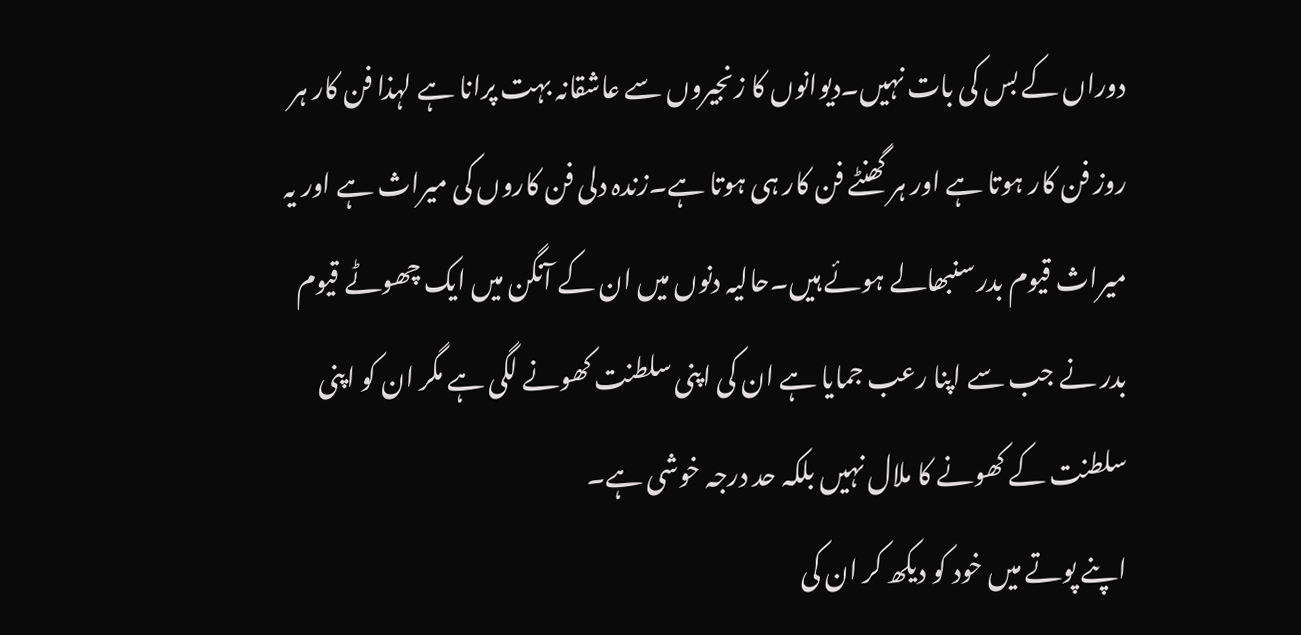دوراں کے بس کی بات نہیں۔دیوانوں کا زنجیروں سے عاشقانہ بہت پرانا ہے لہذا فن کار ہر روز فن کار ہوتا ہے اور ہر گھنٹے فن کار ہی ہوتا ہے۔زندہ دلی فن کاروں کی میراث ہے اور یہ میراث قیوم بدر سنبھالے ہوئے ہیں۔حالیہ دنوں میں ان کے آنگن میں ایک چھوٹے قیوم بدر نے جب سے اپنا رعب جمایا ہے ان کی اپنی سلطنت کھونے لگی ہے مگر ان کو اپنی سلطنت کے کھونے کا ملال نہیں بلکہ حد درجہ خوشی ہے۔
اپنے پوتے میں خود کو دیکھ کر ان کی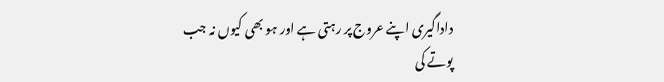داداگیری اپنے عروج پر رہتی ہے اور ہو بھی کیوں نہ جب پوتے کی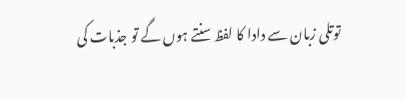توتلی زبان سے دادا کا لفظ سنتے ہوں گے تو جذبات کی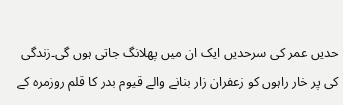حدیں عمر کی سرحدیں ایک ان میں پھلانگ جاتی ہوں گی۔زندگی کی پر خار راہوں کو زعفران زار بنانے والے قیوم بدر کا قلم روزمرہ کے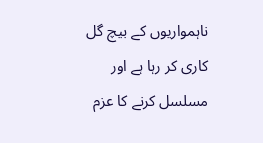ناہمواریوں کے بیچ گل کاری کر رہا ہے اور مسلسل کرنے کا عزم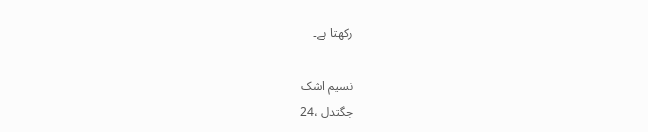رکھتا ہے۔

نسیم اشک
جگتدل ،24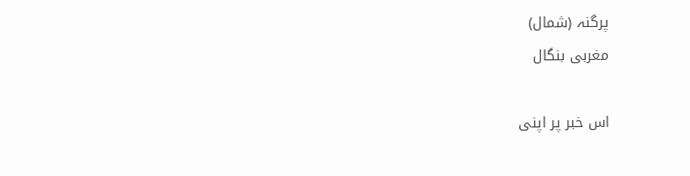پرگنہ (شمال)
مغربی بنگال

اس خبر پر اپنی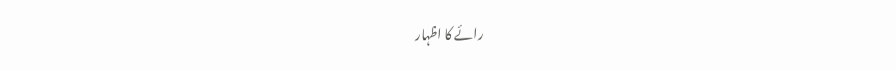رائے کا اظہار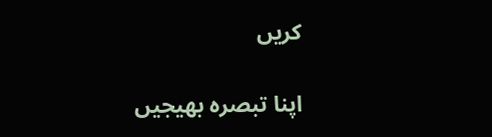کریں

اپنا تبصرہ بھیجیں